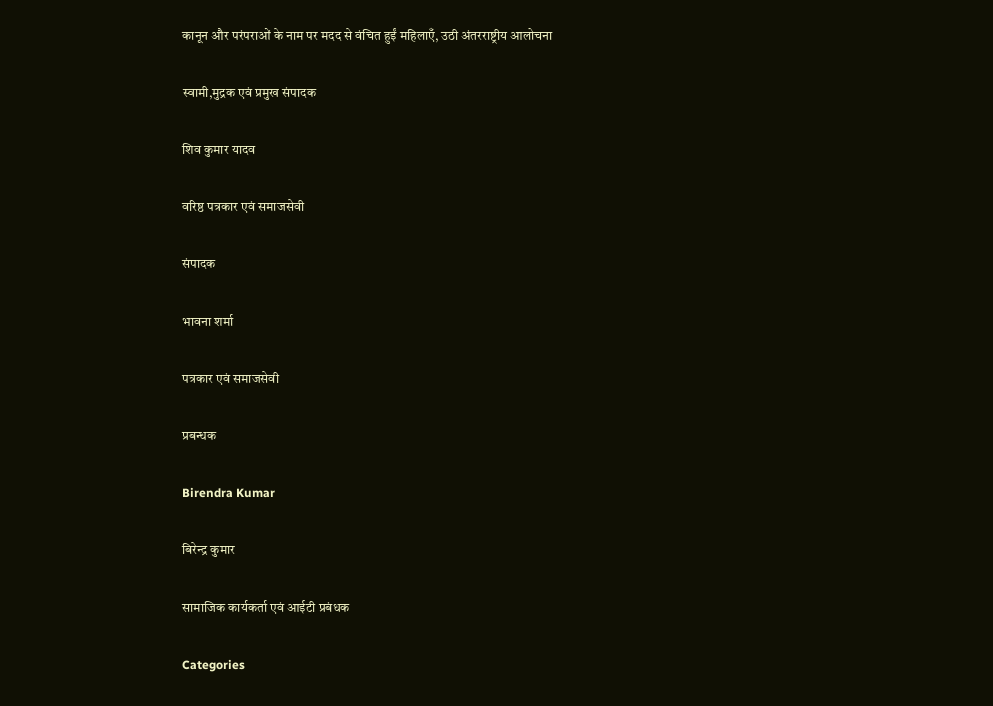कानून और परंपराओं के नाम पर मदद से वंचित हुईं महिलाएँ, उठी अंतरराष्ट्रीय आलोचना

स्वामी,मुद्रक एवं प्रमुख संपादक

शिव कुमार यादव

वरिष्ठ पत्रकार एवं समाजसेवी

संपादक

भावना शर्मा

पत्रकार एवं समाजसेवी

प्रबन्धक

Birendra Kumar

बिरेन्द्र कुमार

सामाजिक कार्यकर्ता एवं आईटी प्रबंधक

Categories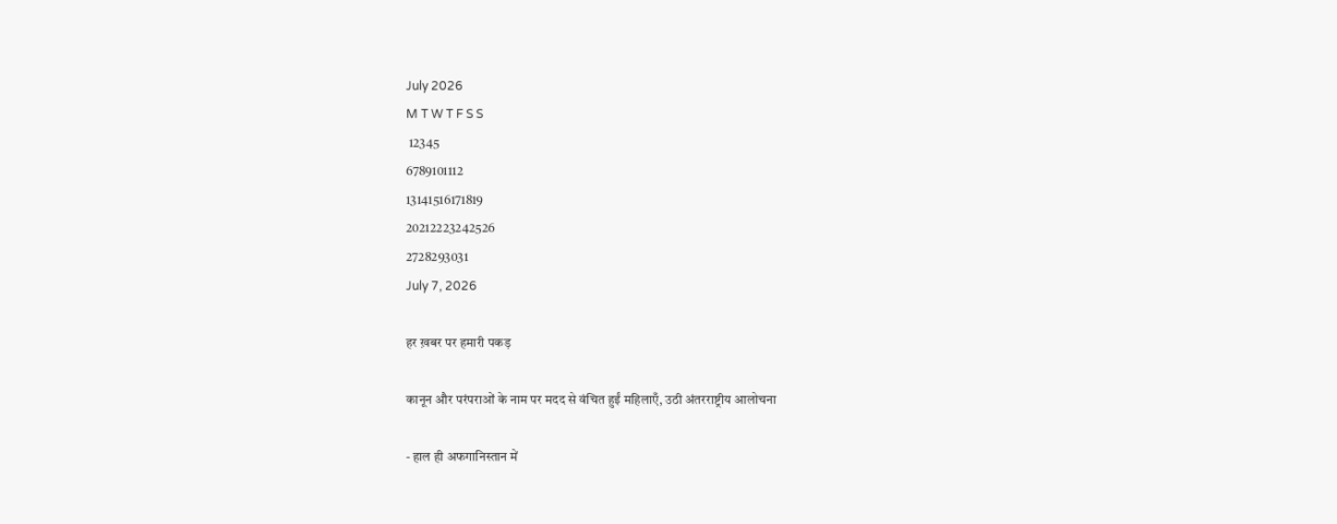July 2026
M T W T F S S
 12345
6789101112
13141516171819
20212223242526
2728293031
July 7, 2026

हर ख़बर पर हमारी पकड़

कानून और परंपराओं के नाम पर मदद से वंचित हुईं महिलाएँ, उठी अंतरराष्ट्रीय आलोचना

- हाल ही अफगानिस्तान में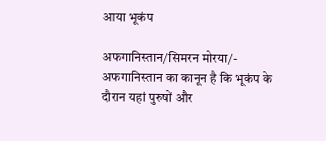आया भूकंप

अफगानिस्तान/सिमरन मोरया/- अफगानिस्तान का कानून है कि भूकंप के दौरान यहां पुरुषों और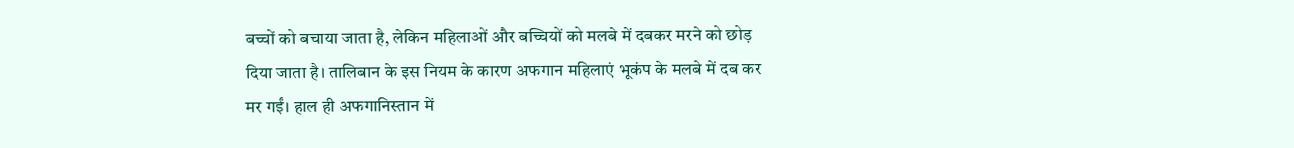बच्चों को बचाया जाता है, लेकिन महिलाओं और बच्चियों को मलबे में दबकर मरने को छोड़ दिया जाता है। तालिबान के इस नियम के कारण अफगान महिलाएं भूकंप के मलबे में दब कर मर गईं। हाल ही अफगानिस्तान में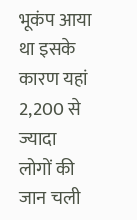भूकंप आया था इसके कारण यहां 2,200 से ज्यादा लोगों की जान चली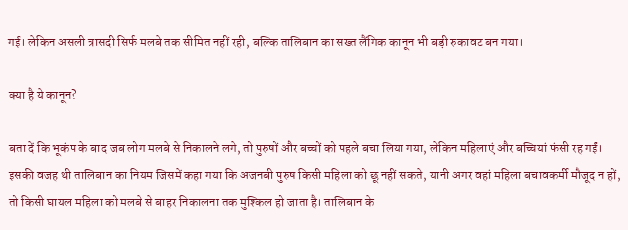गई। लेकिन असली त्रासदी सिर्फ मलबे तक सीमित नहीं रही, बल्कि तालिबान का सख्त लैंगिक कानून भी बड़ी रुकावट बन गया।

क्या है ये कानून?

बता दें कि भूकंप के बाद जब लोग मलबे से निकालने लगे, तो पुरुषों और बच्चों को पहले बचा लिया गया, लेकिन महिलाएं और बच्चियां फंसी रह गईं। इसकी वजह थी तालिबान का नियम जिसमें कहा गया कि अजनबी पुरुष किसी महिला को छू नहीं सकते, यानी अगर वहां महिला बचावकर्मी मौजूद न हों, तो किसी घायल महिला को मलबे से बाहर निकालना तक मुश्किल हो जाता है। तालिबान के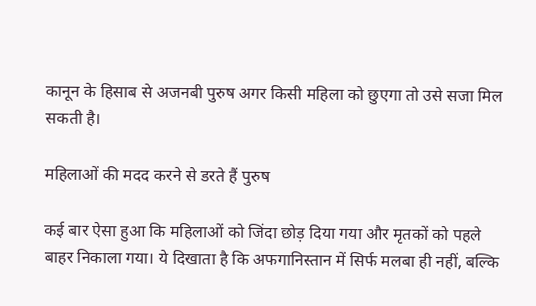कानून के हिसाब से अजनबी पुरुष अगर किसी महिला को छुएगा तो उसे सजा मिल सकती है।

महिलाओं की मदद करने से डरते हैं पुरुष

कई बार ऐसा हुआ कि महिलाओं को जिंदा छोड़ दिया गया और मृतकों को पहले बाहर निकाला गया। ये दिखाता है कि अफगानिस्तान में सिर्फ मलबा ही नहीं, बल्कि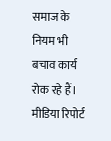समाज के नियम भी बचाव कार्य रोक रहे हैं। मीडिया रिपोर्ट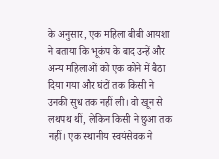के अनुसार, एक महिला बीबी आयशा ने बताया कि भूकंप के बाद उन्हें और अन्य महिलाओं को एक कोने में बैठा दिया गया और घंटों तक किसी ने उनकी सुध तक नहीं ली। वो खून से लथपथ थीं, लेकिन किसी ने छुआ तक नहीं। एक स्थानीय स्वयंसेवक ने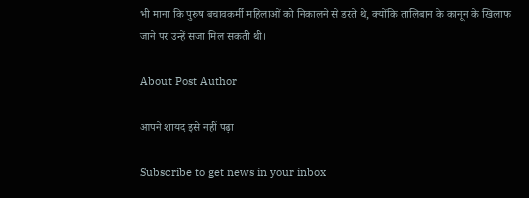भी माना कि पुरुष बचावकर्मी महिलाओं को निकालने से डरते थे, क्योंकि तालिबान के कानून के खिलाफ जाने पर उन्हें सजा मिल सकती थी।

About Post Author

आपने शायद इसे नहीं पढ़ा

Subscribe to get news in your inbox